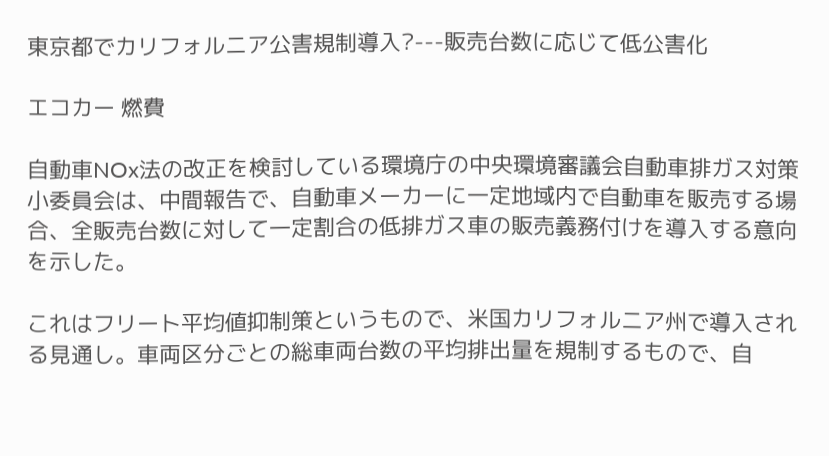東京都でカリフォルニア公害規制導入?---販売台数に応じて低公害化

エコカー 燃費

自動車NOx法の改正を検討している環境庁の中央環境審議会自動車排ガス対策小委員会は、中間報告で、自動車メーカーに一定地域内で自動車を販売する場合、全販売台数に対して一定割合の低排ガス車の販売義務付けを導入する意向を示した。

これはフリート平均値抑制策というもので、米国カリフォルニア州で導入される見通し。車両区分ごとの総車両台数の平均排出量を規制するもので、自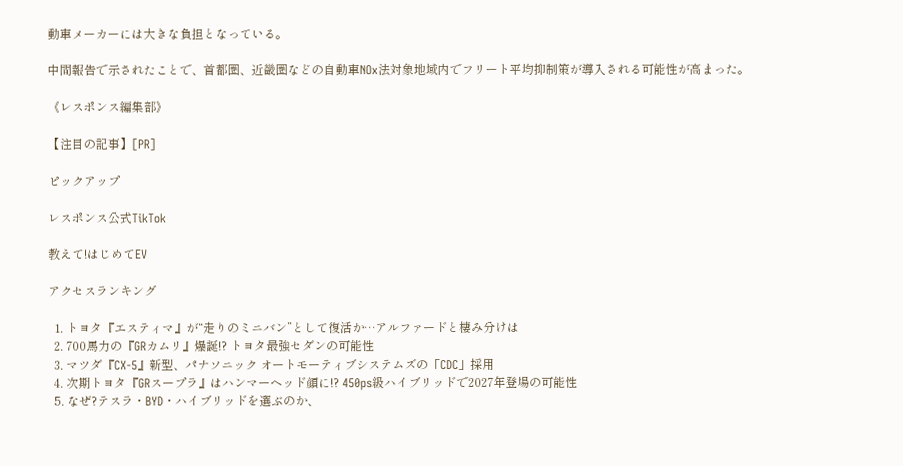動車メーカーには大きな負担となっている。

中間報告で示されたことで、首都圏、近畿圏などの自動車NOx法対象地域内でフリート平均抑制策が導入される可能性が高まった。

《レスポンス編集部》

【注目の記事】[PR]

ピックアップ

レスポンス公式TikTok

教えて!はじめてEV

アクセスランキング

  1. トヨタ『エスティマ』が“走りのミニバン”として復活か…アルファードと棲み分けは
  2. 700馬力の『GRカムリ』爆誕!? トヨタ最強セダンの可能性
  3. マツダ『CX-5』新型、パナソニック オートモーティブシステムズの「CDC」採用
  4. 次期トヨタ『GRスープラ』はハンマーヘッド顔に!? 450ps級ハイブリッドで2027年登場の可能性
  5. なぜ?テスラ・BYD・ハイブリッドを選ぶのか、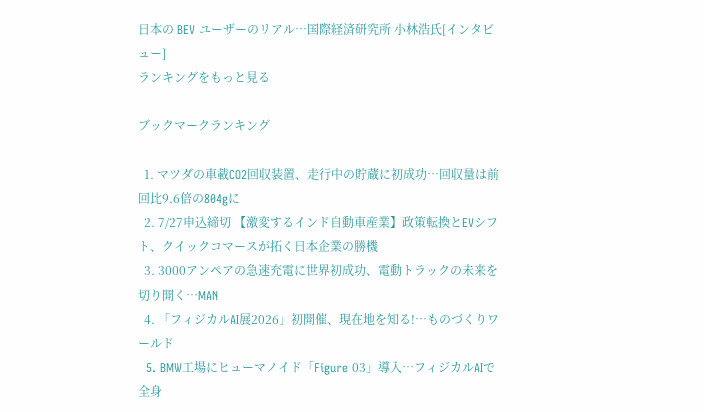日本の BEV ユーザーのリアル…国際経済研究所 小林浩氏[インタビュー]
ランキングをもっと見る

ブックマークランキング

  1. マツダの車載CO2回収装置、走行中の貯蔵に初成功…回収量は前回比9.6倍の804gに
  2. 7/27申込締切 【激変するインド自動車産業】政策転換とEVシフト、クイックコマースが拓く日本企業の勝機
  3. 3000アンペアの急速充電に世界初成功、電動トラックの未来を切り開く…MAN
  4. 「フィジカルAI展2026」初開催、現在地を知る!…ものづくりワールド
  5. BMW工場にヒューマノイド「Figure 03」導入…フィジカルAIで全身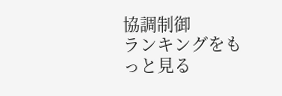協調制御
ランキングをもっと見る